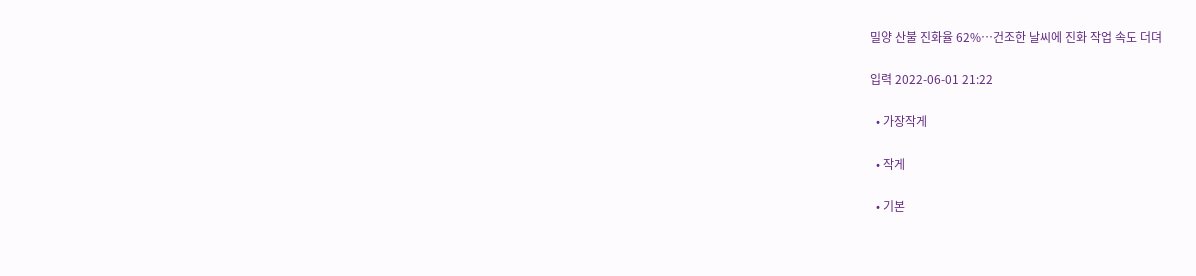밀양 산불 진화율 62%…건조한 날씨에 진화 작업 속도 더뎌

입력 2022-06-01 21:22

  • 가장작게

  • 작게

  • 기본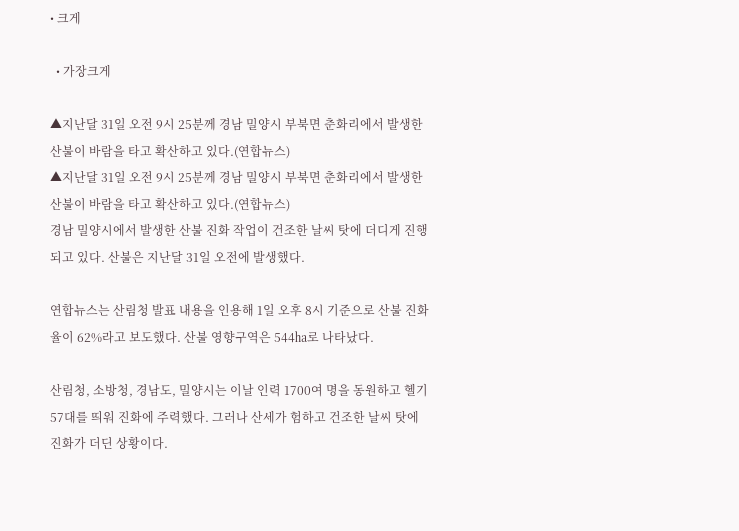• 크게

  • 가장크게

▲지난달 31일 오전 9시 25분께 경남 밀양시 부북면 춘화리에서 발생한 산불이 바람을 타고 확산하고 있다.(연합뉴스)
▲지난달 31일 오전 9시 25분께 경남 밀양시 부북면 춘화리에서 발생한 산불이 바람을 타고 확산하고 있다.(연합뉴스)
경남 밀양시에서 발생한 산불 진화 작업이 건조한 날씨 탓에 더디게 진행되고 있다. 산불은 지난달 31일 오전에 발생했다.

연합뉴스는 산림청 발표 내용을 인용해 1일 오후 8시 기준으로 산불 진화율이 62%라고 보도했다. 산불 영향구역은 544㏊로 나타났다.

산림청, 소방청, 경남도, 밀양시는 이날 인력 1700여 명을 동원하고 헬기 57대를 띄워 진화에 주력했다. 그러나 산세가 험하고 건조한 날씨 탓에 진화가 더딘 상황이다.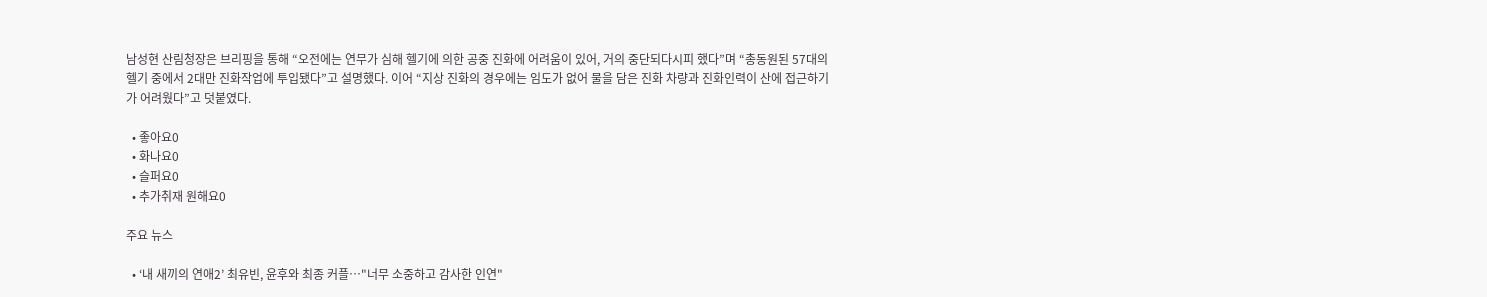남성현 산림청장은 브리핑을 통해 “오전에는 연무가 심해 헬기에 의한 공중 진화에 어려움이 있어, 거의 중단되다시피 했다”며 “총동원된 57대의 헬기 중에서 2대만 진화작업에 투입됐다”고 설명했다. 이어 “지상 진화의 경우에는 임도가 없어 물을 담은 진화 차량과 진화인력이 산에 접근하기가 어려웠다”고 덧붙였다.

  • 좋아요0
  • 화나요0
  • 슬퍼요0
  • 추가취재 원해요0

주요 뉴스

  • ‘내 새끼의 연애2’ 최유빈, 윤후와 최종 커플⋯"너무 소중하고 감사한 인연"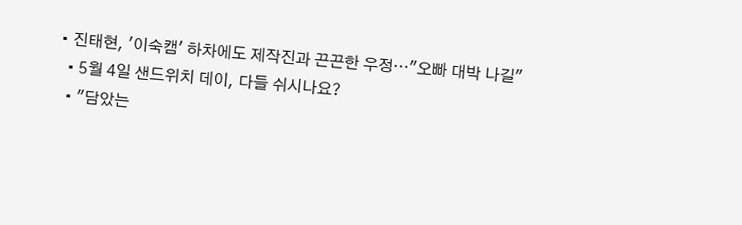• 진태현, '이숙캠' 하차에도 제작진과 끈끈한 우정⋯"오빠 대박 나길"
  • 5월 4일 샌드위치 데이, 다들 쉬시나요?
  • "담았는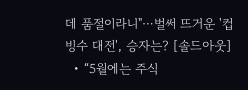데 품절이라니"⋯벌써 뜨거운 '컵빙수 대전', 승자는? [솔드아웃]
  • “5월에는 주식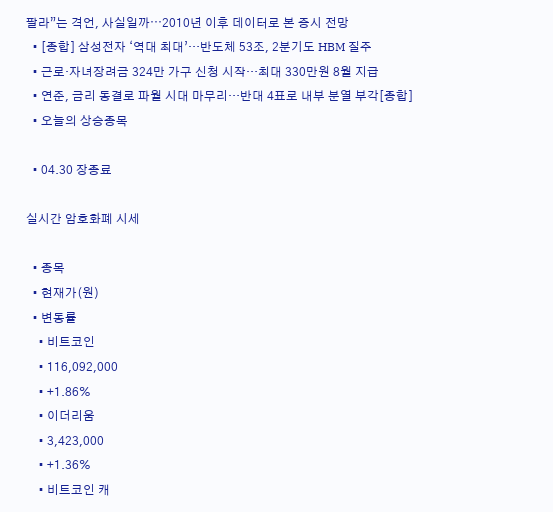팔라”는 격언, 사실일까⋯2010년 이후 데이터로 본 증시 전망
  • [종합] 삼성전자 ‘역대 최대’…반도체 53조, 2분기도 HBM 질주
  • 근로·자녀장려금 324만 가구 신청 시작…최대 330만원 8월 지급
  • 연준, 금리 동결로 파월 시대 마무리…반대 4표로 내부 분열 부각[종합]
  • 오늘의 상승종목

  • 04.30 장종료

실시간 암호화폐 시세

  • 종목
  • 현재가(원)
  • 변동률
    • 비트코인
    • 116,092,000
    • +1.86%
    • 이더리움
    • 3,423,000
    • +1.36%
    • 비트코인 캐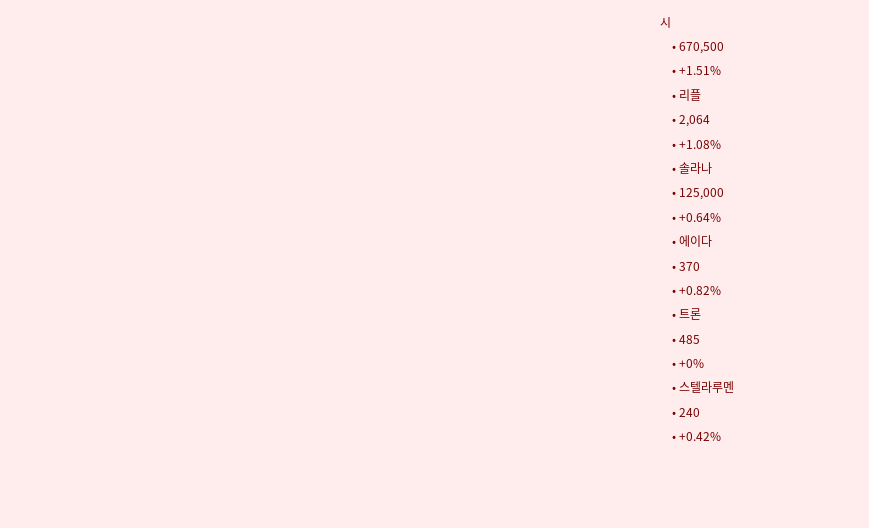시
    • 670,500
    • +1.51%
    • 리플
    • 2,064
    • +1.08%
    • 솔라나
    • 125,000
    • +0.64%
    • 에이다
    • 370
    • +0.82%
    • 트론
    • 485
    • +0%
    • 스텔라루멘
    • 240
    • +0.42%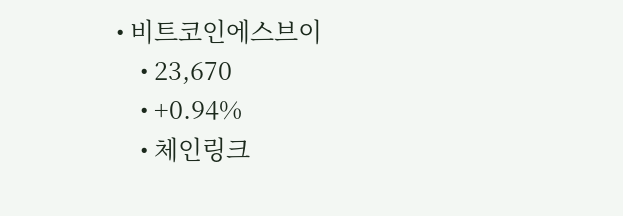• 비트코인에스브이
    • 23,670
    • +0.94%
    • 체인링크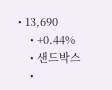• 13,690
    • +0.44%
    • 샌드박스
    •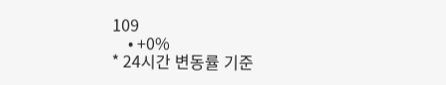109
    • +0%
* 24시간 변동률 기준